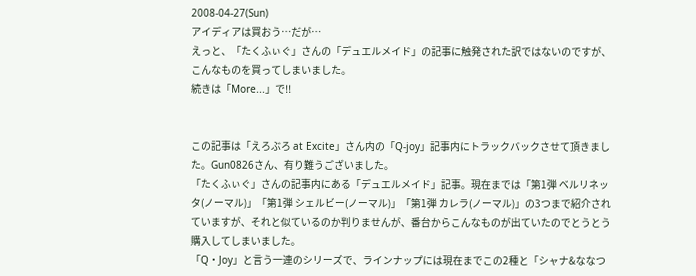2008-04-27(Sun)
アイディアは買おう…だが…
えっと、「たくふぃぐ」さんの「デュエルメイド」の記事に触発された訳ではないのですが、こんなものを買ってしまいました。
続きは「More...」で!!


この記事は「えろぶろ at Excite」さん内の「Q-joy」記事内にトラックバックさせて頂きました。Gun0826さん、有り難うございました。
「たくふぃぐ」さんの記事内にある「デュエルメイド」記事。現在までは「第1弾 ベルリネッタ(ノーマル)」「第1弾 シェルビー(ノーマル)」「第1弾 カレラ(ノーマル)」の3つまで紹介されていますが、それと似ているのか判りませんが、番台からこんなものが出ていたのでとうとう購入してしまいました。
「Q・Joy」と言う一連のシリーズで、ラインナップには現在までこの2種と「シャナ&ななつ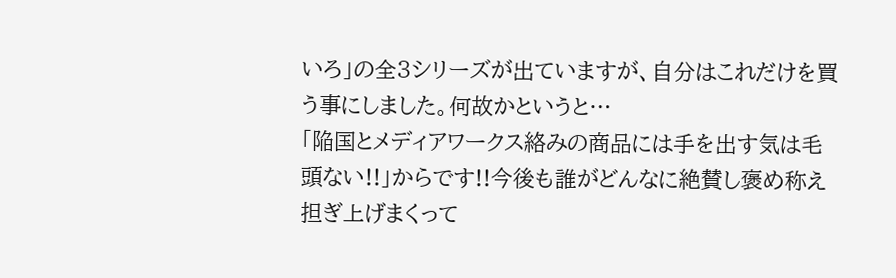いろ」の全3シリーズが出ていますが、自分はこれだけを買う事にしました。何故かというと…
「陥国とメディアワークス絡みの商品には手を出す気は毛頭ない!!」からです!!今後も誰がどんなに絶賛し褒め称え担ぎ上げまくって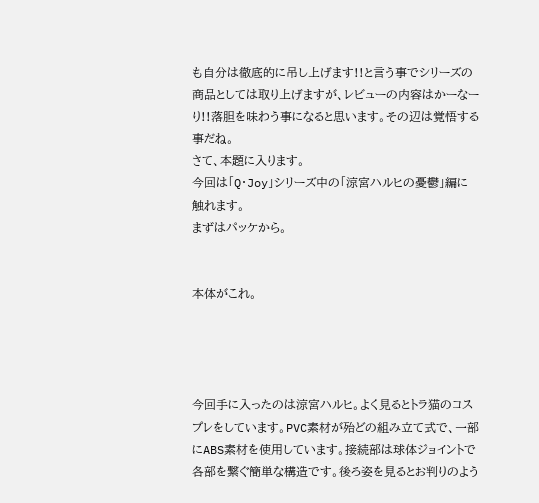も自分は徹底的に吊し上げます!!と言う事でシリーズの商品としては取り上げますが、レビューの内容はかーなーり!!落胆を味わう事になると思います。その辺は覚悟する事だね。
さて、本題に入ります。
今回は「Q・Joy」シリーズ中の「涼宮ハルヒの憂鬱」編に触れます。
まずはパッケから。


本体がこれ。




今回手に入ったのは涼宮ハルヒ。よく見るとトラ猫のコスプレをしています。PVC素材が殆どの組み立て式で、一部にABS素材を使用しています。接続部は球体ジョイントで各部を繋ぐ簡単な構造です。後ろ姿を見るとお判りのよう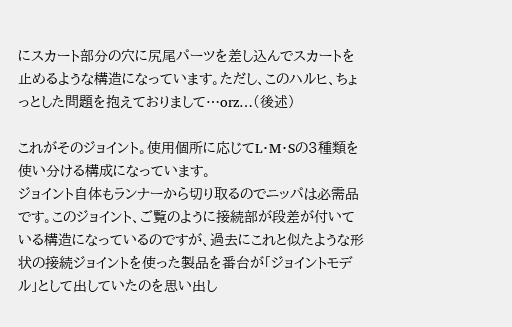にスカート部分の穴に尻尾パーツを差し込んでスカートを止めるような構造になっています。ただし、このハルヒ、ちょっとした問題を抱えておりまして…orz…(後述)

これがそのジョイント。使用個所に応じてL・M・Sの3種類を使い分ける構成になっています。
ジョイント自体もランナーから切り取るのでニッパは必需品です。このジョイント、ご覧のように接続部が段差が付いている構造になっているのですが、過去にこれと似たような形状の接続ジョイントを使った製品を番台が「ジョイントモデル」として出していたのを思い出し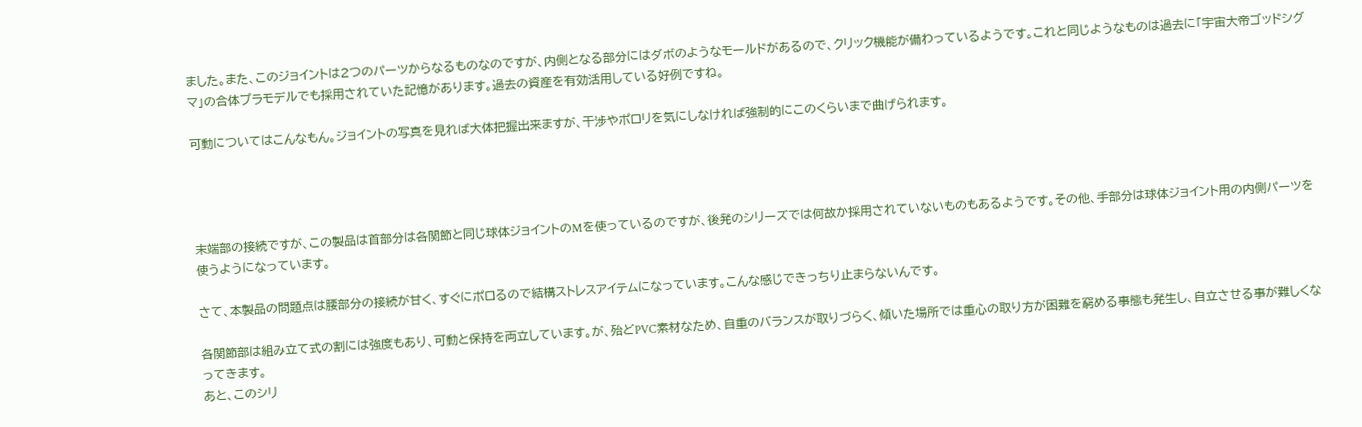ました。また、このジョイントは2つのパーツからなるものなのですが、内側となる部分にはダボのようなモールドがあるので、クリック機能が備わっているようです。これと同じようなものは過去に「宇宙大帝ゴッドシグマ」の合体プラモデルでも採用されていた記憶があります。過去の資産を有効活用している好例ですね。

可動についてはこんなもん。ジョイントの写真を見れば大体把握出来ますが、干渉やポロリを気にしなければ強制的にこのくらいまで曲げられます。




末端部の接続ですが、この製品は首部分は各関節と同じ球体ジョイントのMを使っているのですが、後発のシリーズでは何故か採用されていないものもあるようです。その他、手部分は球体ジョイント用の内側パーツを使うようになっています。

さて、本製品の問題点は腰部分の接続が甘く、すぐにポロるので結構ストレスアイテムになっています。こんな感じできっちり止まらないんです。

各関節部は組み立て式の割には強度もあり、可動と保持を両立しています。が、殆どPVC素材なため、自重のバランスが取りづらく、傾いた場所では重心の取り方が困難を窮める事態も発生し、自立させる事が難しくなってきます。
あと、このシリ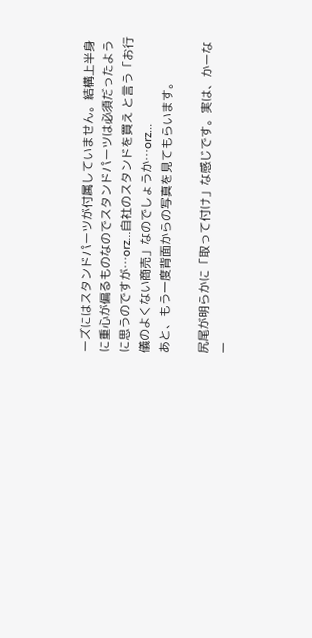ーズにはスタンドパーツが付属していません。結構上半身に重心が偏るものなのでスタンドパーツは必須だったように思うのですが…orz…自社のスタンドを買え と言う「お行儀のよくない商売」なのでしょうか…orz…
あと、もう一度背面からの写真を見てもらいます。

尻尾が明らかに「取って付け」な感じです。実は、かーなー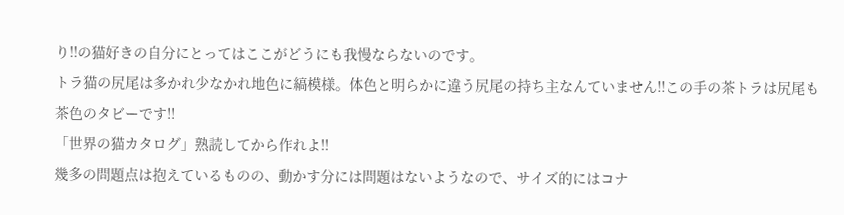り!!の猫好きの自分にとってはここがどうにも我慢ならないのです。
トラ猫の尻尾は多かれ少なかれ地色に縞模様。体色と明らかに違う尻尾の持ち主なんていません!!この手の茶トラは尻尾も茶色のタビーです!!
「世界の猫カタログ」熟読してから作れよ!!
幾多の問題点は抱えているものの、動かす分には問題はないようなので、サイズ的にはコナ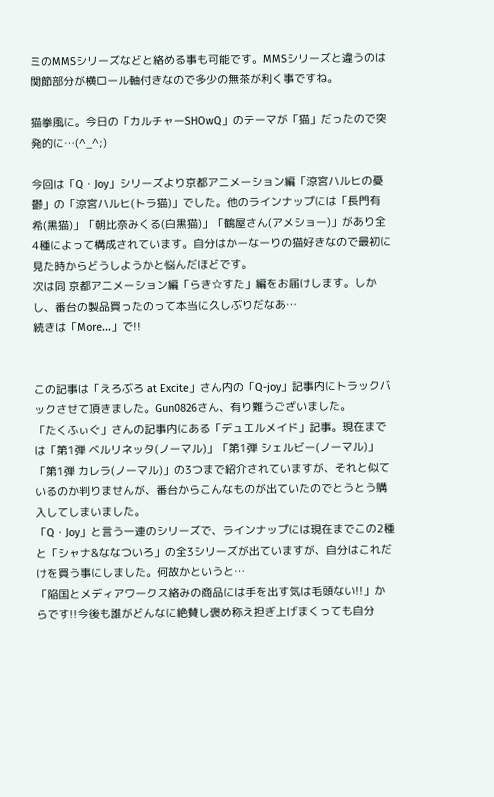ミのMMSシリーズなどと絡める事も可能です。MMSシリーズと違うのは関節部分が横ロール軸付きなので多少の無茶が利く事ですね。

猫拳風に。今日の「カルチャーSHOwQ」のテーマが「猫」だったので突発的に…(^_^;)

今回は「Q・Joy」シリーズより京都アニメーション編「涼宮ハルヒの憂鬱」の「涼宮ハルヒ(トラ猫)」でした。他のラインナップには「長門有希(黒猫)」「朝比奈みくる(白黒猫)」「鶴屋さん(アメショー)」があり全4種によって構成されています。自分はかーなーりの猫好きなので最初に見た時からどうしようかと悩んだほどです。
次は同 京都アニメーション編「らき☆すた」編をお届けします。しかし、番台の製品買ったのって本当に久しぶりだなあ…
続きは「More...」で!!


この記事は「えろぶろ at Excite」さん内の「Q-joy」記事内にトラックバックさせて頂きました。Gun0826さん、有り難うございました。
「たくふぃぐ」さんの記事内にある「デュエルメイド」記事。現在までは「第1弾 ベルリネッタ(ノーマル)」「第1弾 シェルビー(ノーマル)」「第1弾 カレラ(ノーマル)」の3つまで紹介されていますが、それと似ているのか判りませんが、番台からこんなものが出ていたのでとうとう購入してしまいました。
「Q・Joy」と言う一連のシリーズで、ラインナップには現在までこの2種と「シャナ&ななついろ」の全3シリーズが出ていますが、自分はこれだけを買う事にしました。何故かというと…
「陥国とメディアワークス絡みの商品には手を出す気は毛頭ない!!」からです!!今後も誰がどんなに絶賛し褒め称え担ぎ上げまくっても自分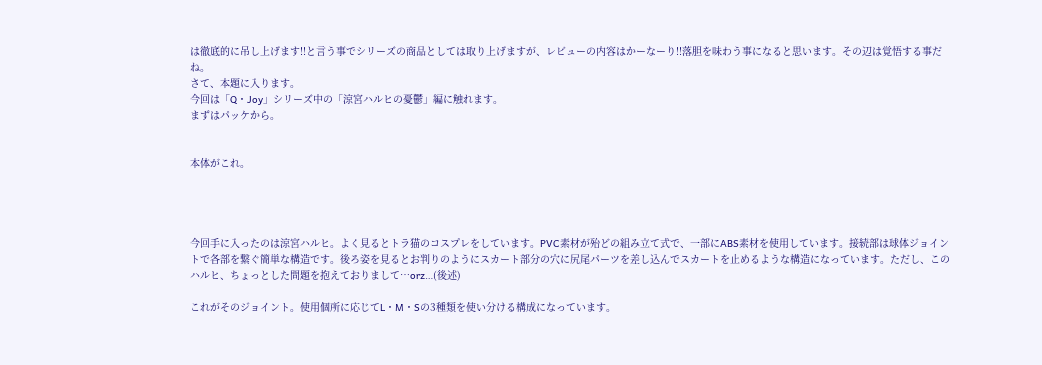は徹底的に吊し上げます!!と言う事でシリーズの商品としては取り上げますが、レビューの内容はかーなーり!!落胆を味わう事になると思います。その辺は覚悟する事だね。
さて、本題に入ります。
今回は「Q・Joy」シリーズ中の「涼宮ハルヒの憂鬱」編に触れます。
まずはパッケから。


本体がこれ。




今回手に入ったのは涼宮ハルヒ。よく見るとトラ猫のコスプレをしています。PVC素材が殆どの組み立て式で、一部にABS素材を使用しています。接続部は球体ジョイントで各部を繋ぐ簡単な構造です。後ろ姿を見るとお判りのようにスカート部分の穴に尻尾パーツを差し込んでスカートを止めるような構造になっています。ただし、このハルヒ、ちょっとした問題を抱えておりまして…orz…(後述)

これがそのジョイント。使用個所に応じてL・M・Sの3種類を使い分ける構成になっています。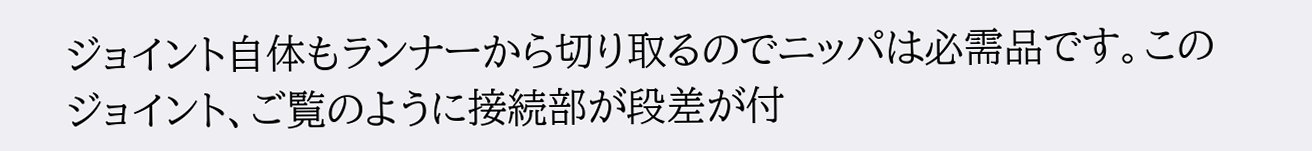ジョイント自体もランナーから切り取るのでニッパは必需品です。このジョイント、ご覧のように接続部が段差が付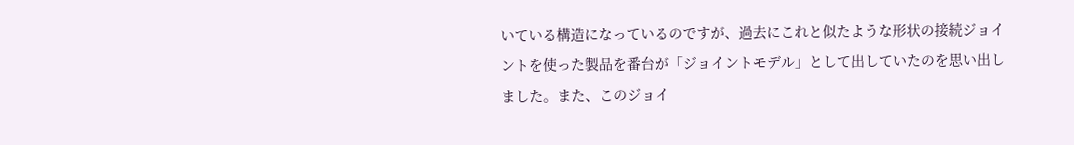いている構造になっているのですが、過去にこれと似たような形状の接続ジョイントを使った製品を番台が「ジョイントモデル」として出していたのを思い出しました。また、このジョイ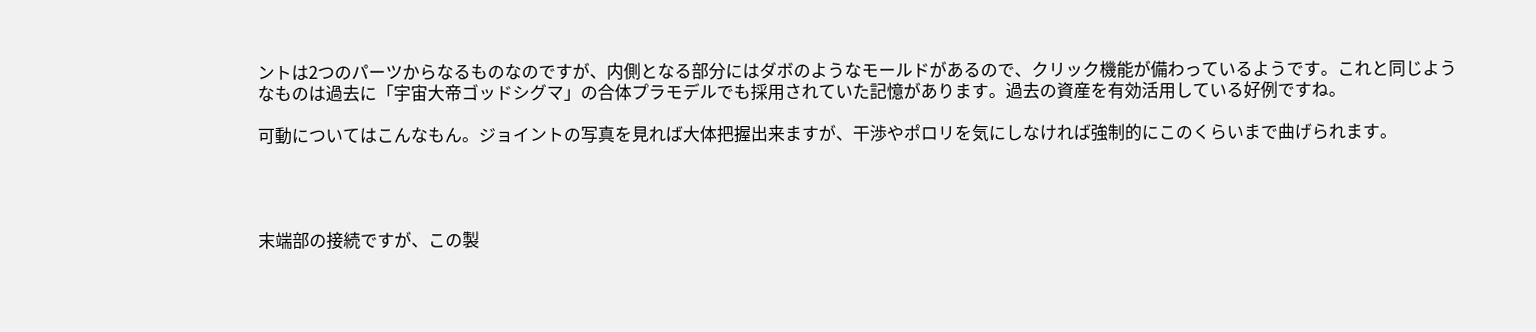ントは2つのパーツからなるものなのですが、内側となる部分にはダボのようなモールドがあるので、クリック機能が備わっているようです。これと同じようなものは過去に「宇宙大帝ゴッドシグマ」の合体プラモデルでも採用されていた記憶があります。過去の資産を有効活用している好例ですね。

可動についてはこんなもん。ジョイントの写真を見れば大体把握出来ますが、干渉やポロリを気にしなければ強制的にこのくらいまで曲げられます。




末端部の接続ですが、この製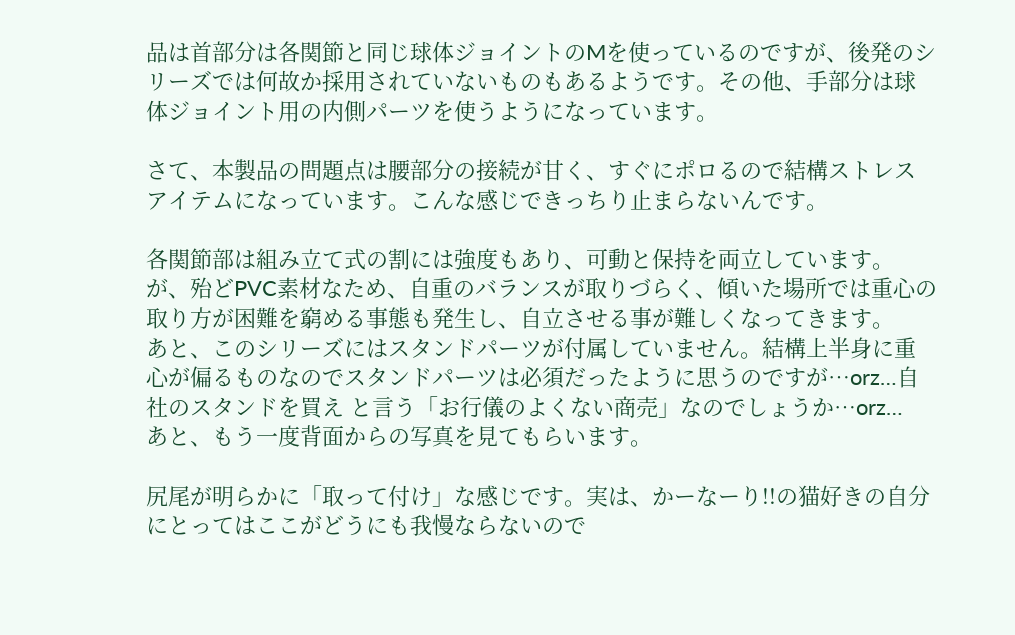品は首部分は各関節と同じ球体ジョイントのMを使っているのですが、後発のシリーズでは何故か採用されていないものもあるようです。その他、手部分は球体ジョイント用の内側パーツを使うようになっています。

さて、本製品の問題点は腰部分の接続が甘く、すぐにポロるので結構ストレスアイテムになっています。こんな感じできっちり止まらないんです。

各関節部は組み立て式の割には強度もあり、可動と保持を両立しています。が、殆どPVC素材なため、自重のバランスが取りづらく、傾いた場所では重心の取り方が困難を窮める事態も発生し、自立させる事が難しくなってきます。
あと、このシリーズにはスタンドパーツが付属していません。結構上半身に重心が偏るものなのでスタンドパーツは必須だったように思うのですが…orz…自社のスタンドを買え と言う「お行儀のよくない商売」なのでしょうか…orz…
あと、もう一度背面からの写真を見てもらいます。

尻尾が明らかに「取って付け」な感じです。実は、かーなーり!!の猫好きの自分にとってはここがどうにも我慢ならないので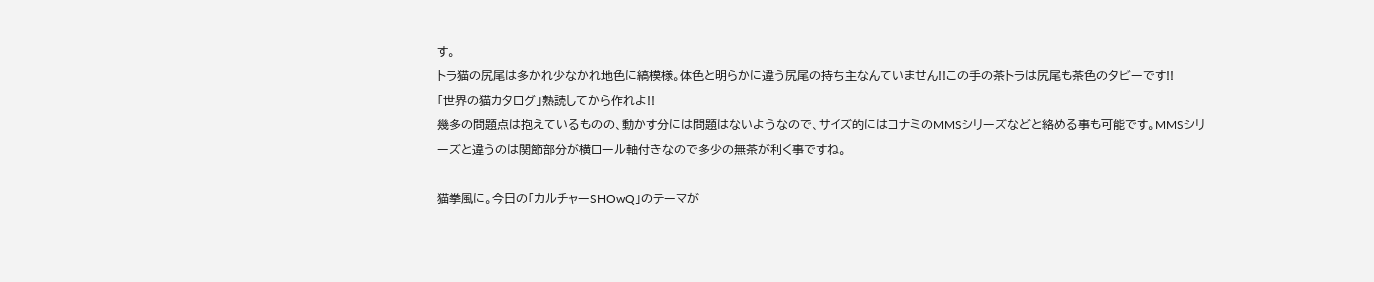す。
トラ猫の尻尾は多かれ少なかれ地色に縞模様。体色と明らかに違う尻尾の持ち主なんていません!!この手の茶トラは尻尾も茶色のタビーです!!
「世界の猫カタログ」熟読してから作れよ!!
幾多の問題点は抱えているものの、動かす分には問題はないようなので、サイズ的にはコナミのMMSシリーズなどと絡める事も可能です。MMSシリーズと違うのは関節部分が横ロール軸付きなので多少の無茶が利く事ですね。

猫拳風に。今日の「カルチャーSHOwQ」のテーマが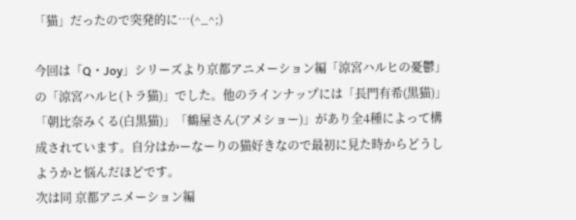「猫」だったので突発的に…(^_^;)

今回は「Q・Joy」シリーズより京都アニメーション編「涼宮ハルヒの憂鬱」の「涼宮ハルヒ(トラ猫)」でした。他のラインナップには「長門有希(黒猫)」「朝比奈みくる(白黒猫)」「鶴屋さん(アメショー)」があり全4種によって構成されています。自分はかーなーりの猫好きなので最初に見た時からどうしようかと悩んだほどです。
次は同 京都アニメーション編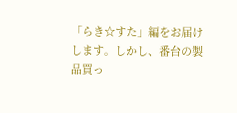「らき☆すた」編をお届けします。しかし、番台の製品買っ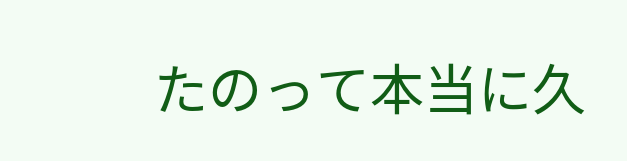たのって本当に久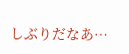しぶりだなあ…